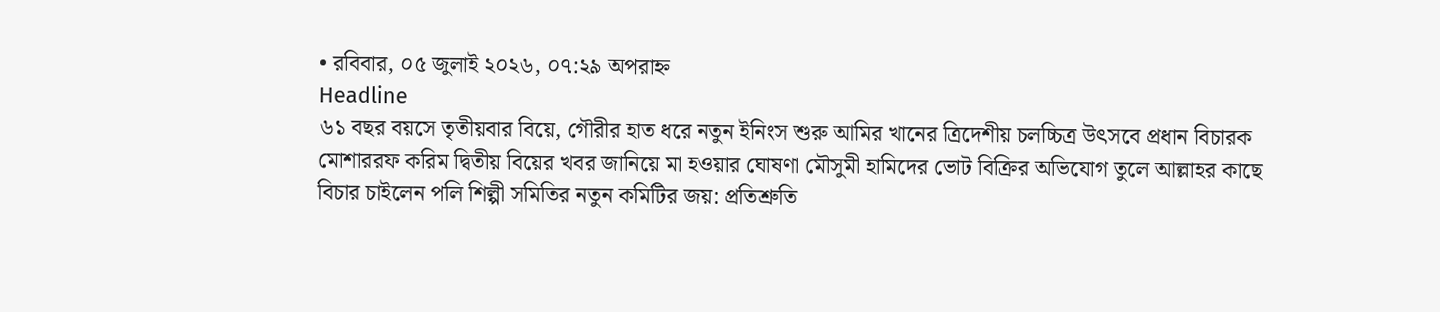• রবিবার, ০৫ জুলাই ২০২৬, ০৭:২৯ অপরাহ্ন
Headline
৬১ বছর বয়সে তৃতীয়বার বিয়ে, গৌরীর হাত ধরে নতুন ইনিংস শুরু আমির খানের ত্রিদেশীয় চলচ্চিত্র উৎসবে প্রধান বিচারক মোশাররফ করিম দ্বিতীয় বিয়ের খবর জানিয়ে মা হওয়ার ঘোষণা মৌসুমী হামিদের ভোট বিক্রির অভিযোগ তুলে আল্লাহর কাছে বিচার চাইলেন পলি শিল্পী সমিতির নতুন কমিটির জয়: প্রতিশ্রুতি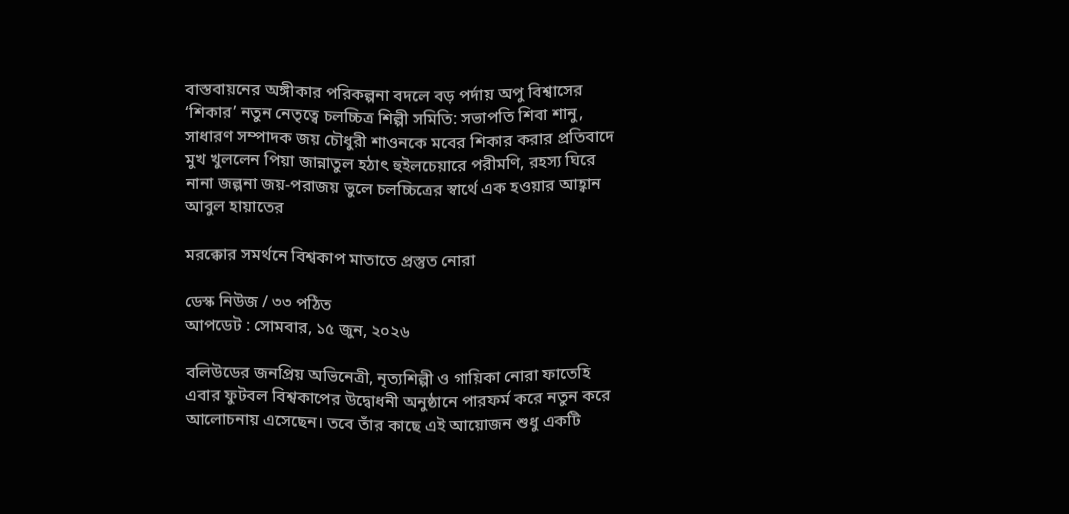বাস্তবায়নের অঙ্গীকার পরিকল্পনা বদলে বড় পর্দায় অপু বিশ্বাসের ‘শিকার’ নতুন নেতৃত্বে চলচ্চিত্র শিল্পী সমিতি: সভাপতি শিবা শানু, সাধারণ সম্পাদক জয় চৌধুরী শাওনকে মবের শিকার করার প্রতিবাদে মুখ খুললেন পিয়া জান্নাতুল হঠাৎ হুইলচেয়ারে পরীমণি, রহস্য ঘিরে নানা জল্পনা জয়-পরাজয় ভুলে চলচ্চিত্রের স্বার্থে এক হওয়ার আহ্বান আবুল হায়াতের

মরক্কোর সমর্থনে বিশ্বকাপ মাতাতে প্রস্তুত নোরা

ডেস্ক নিউজ / ৩৩ পঠিত
আপডেট : সোমবার, ১৫ জুন, ২০২৬

বলিউডের জনপ্রিয় অভিনেত্রী, নৃত্যশিল্পী ও গায়িকা নোরা ফাতেহি এবার ফুটবল বিশ্বকাপের উদ্বোধনী অনুষ্ঠানে পারফর্ম করে নতুন করে আলোচনায় এসেছেন। তবে তাঁর কাছে এই আয়োজন শুধু একটি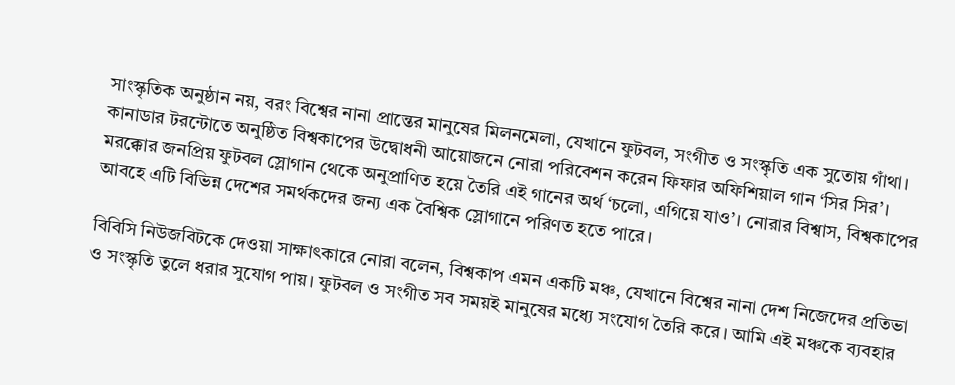সাংস্কৃতিক অনুষ্ঠান নয়, বরং বিশ্বের নানা প্রান্তের মানুষের মিলনমেলা, যেখানে ফুটবল, সংগীত ও সংস্কৃতি এক সুতোয় গাঁথা।
কানাডার টরন্টোতে অনুষ্ঠিত বিশ্বকাপের উদ্বোধনী আয়োজনে নোরা পরিবেশন করেন ফিফার অফিশিয়াল গান ‘সির সির’। মরক্কোর জনপ্রিয় ফুটবল স্লোগান থেকে অনুপ্রাণিত হয়ে তৈরি এই গানের অর্থ ‘চলো, এগিয়ে যাও’। নোরার বিশ্বাস, বিশ্বকাপের আবহে এটি বিভিন্ন দেশের সমর্থকদের জন্য এক বৈশ্বিক স্লোগানে পরিণত হতে পারে।

বিবিসি নিউজবিটকে দেওয়া সাক্ষাৎকারে নোরা বলেন, বিশ্বকাপ এমন একটি মঞ্চ, যেখানে বিশ্বের নানা দেশ নিজেদের প্রতিভা ও সংস্কৃতি তুলে ধরার সুযোগ পায়। ফুটবল ও সংগীত সব সময়ই মানুষের মধ্যে সংযোগ তৈরি করে। আমি এই মঞ্চকে ব্যবহার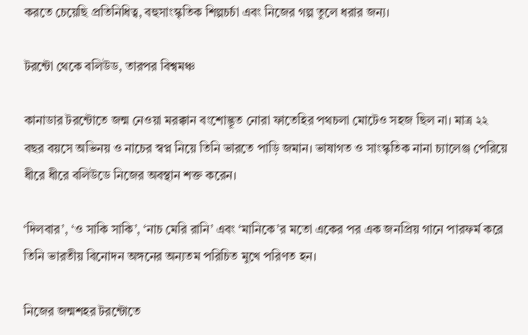করতে চেয়েছি প্রতিনিধিত্ব, বহুসাংস্কৃতিক শিল্পচর্চা এবং নিজের গল্প তুলে ধরার জন্য।

টরন্টো থেকে বলিউড, তারপর বিশ্বমঞ্চ

কানাডার টরন্টোতে জন্ম নেওয়া মরক্কান বংশোদ্ভূত নোরা ফাতেহির পথচলা মোটেও সহজ ছিল না। মাত্র ২২ বছর বয়সে অভিনয় ও নাচের স্বপ্ন নিয়ে তিনি ভারতে পাড়ি জমান। ভাষাগত ও সাংস্কৃতিক নানা চ্যালেঞ্জ পেরিয়ে ধীরে ধীরে বলিউডে নিজের অবস্থান শক্ত করেন।

‘দিলবার’, ‘ও সাকি সাকি’, ‘নাচ মেরি রানি’ এবং ‘মানিকে’র মতো একের পর এক জনপ্রিয় গানে পারফর্ম করে তিনি ভারতীয় বিনোদন অঙ্গনের অন্যতম পরিচিত মুখে পরিণত হন।

নিজের জন্মশহর টরন্টোতে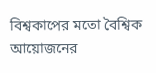বিশ্বকাপের মতো বৈশ্বিক আয়োজনের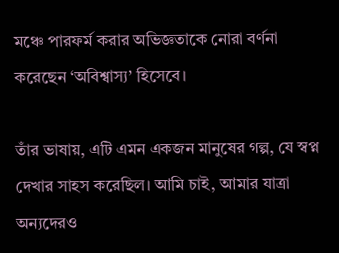মঞ্চে পারফর্ম করার অভিজ্ঞতাকে নোরা বর্ণনা করেছেন ‘অবিশ্বাস্য’ হিসেবে।

তাঁর ভাষায়, এটি এমন একজন মানুষের গল্প, যে স্বপ্ন দেখার সাহস করেছিল। আমি চাই, আমার যাত্রা অন্যদেরও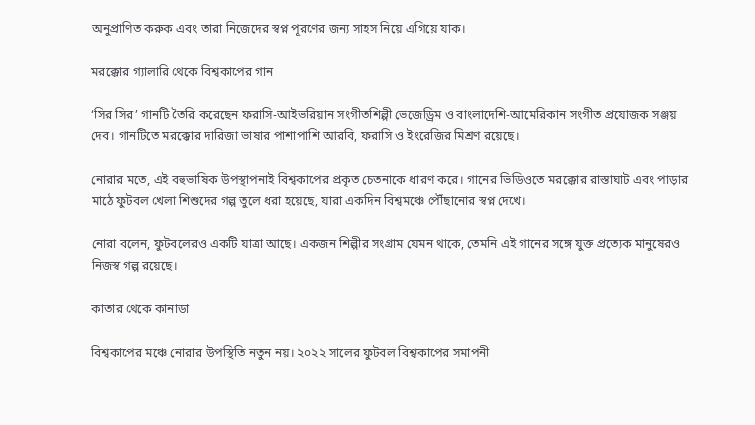অনুপ্রাণিত করুক এবং তারা নিজেদের স্বপ্ন পূরণের জন্য সাহস নিয়ে এগিয়ে যাক।

মরক্কোর গ্যালারি থেকে বিশ্বকাপের গান

‘সির সির’ গানটি তৈরি করেছেন ফরাসি-আইভরিয়ান সংগীতশিল্পী ভেজেড্রিম ও বাংলাদেশি-আমেরিকান সংগীত প্রযোজক সঞ্জয় দেব। গানটিতে মরক্কোর দারিজা ভাষার পাশাপাশি আরবি, ফরাসি ও ইংরেজির মিশ্রণ রয়েছে।

নোরার মতে, এই বহুভাষিক উপস্থাপনাই বিশ্বকাপের প্রকৃত চেতনাকে ধারণ করে। গানের ভিডিওতে মরক্কোর রাস্তাঘাট এবং পাড়ার মাঠে ফুটবল খেলা শিশুদের গল্প তুলে ধরা হয়েছে, যারা একদিন বিশ্বমঞ্চে পৌঁছানোর স্বপ্ন দেখে।

নোরা বলেন, ফুটবলেরও একটি যাত্রা আছে। একজন শিল্পীর সংগ্রাম যেমন থাকে, তেমনি এই গানের সঙ্গে যুক্ত প্রত্যেক মানুষেরও নিজস্ব গল্প রয়েছে।

কাতার থেকে কানাডা

বিশ্বকাপের মঞ্চে নোরার উপস্থিতি নতুন নয়। ২০২২ সালের ফুটবল বিশ্বকাপের সমাপনী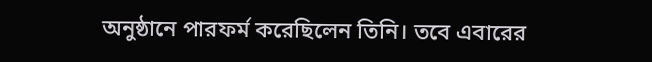অনুষ্ঠানে পারফর্ম করেছিলেন তিনি। তবে এবারের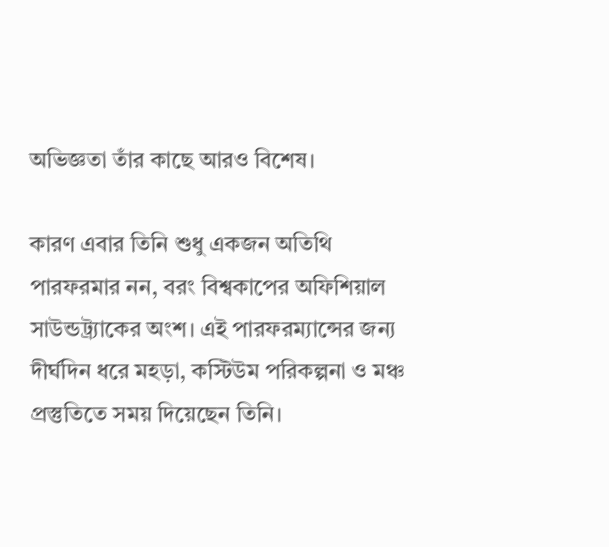অভিজ্ঞতা তাঁর কাছে আরও বিশেষ।

কারণ এবার তিনি শুধু একজন অতিথি পারফরমার নন, বরং বিশ্বকাপের অফিশিয়াল সাউন্ডট্র্যাকের অংশ। এই পারফরম্যান্সের জন্য দীর্ঘদিন ধরে মহড়া, কস্টিউম পরিকল্পনা ও মঞ্চ প্রস্তুতিতে সময় দিয়েছেন তিনি।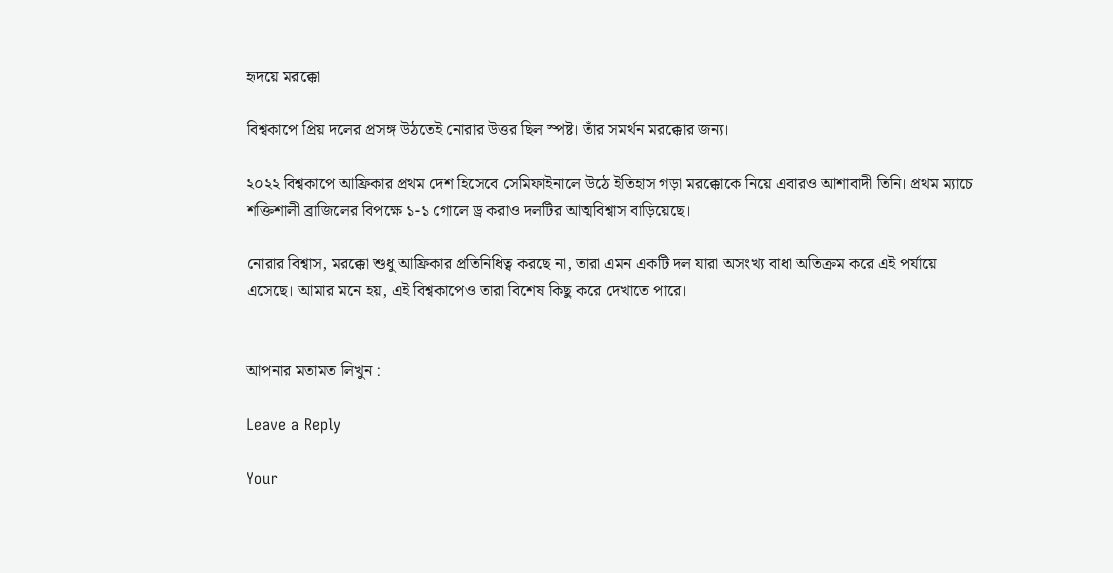হৃদয়ে মরক্কো

বিশ্বকাপে প্রিয় দলের প্রসঙ্গ উঠতেই নোরার উত্তর ছিল স্পষ্ট। তাঁর সমর্থন মরক্কোর জন্য।

২০২২ বিশ্বকাপে আফ্রিকার প্রথম দেশ হিসেবে সেমিফাইনালে উঠে ইতিহাস গড়া মরক্কোকে নিয়ে এবারও আশাবাদী তিনি। প্রথম ম্যাচে শক্তিশালী ব্রাজিলের বিপক্ষে ১-১ গোলে ড্র করাও দলটির আত্মবিশ্বাস বাড়িয়েছে।

নোরার বিশ্বাস, মরক্কো শুধু আফ্রিকার প্রতিনিধিত্ব করছে না, তারা এমন একটি দল যারা অসংখ্য বাধা অতিক্রম করে এই পর্যায়ে এসেছে। আমার মনে হয়, এই বিশ্বকাপেও তারা বিশেষ কিছু করে দেখাতে পারে।


আপনার মতামত লিখুন :

Leave a Reply

Your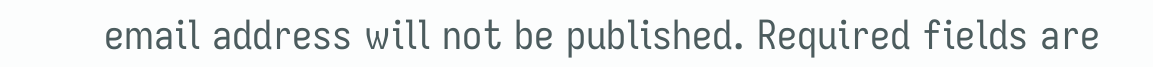email address will not be published. Required fields are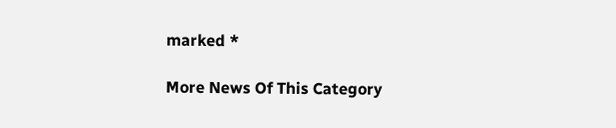marked *

More News Of This Category